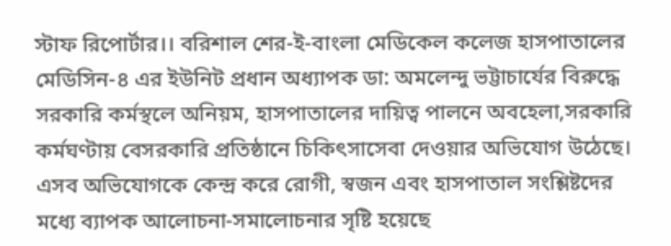স্টাফ রিপোর্টার।। বরিশাল শের-ই-বাংলা মেডিকেল কলেজ হাসপাতালের মেডিসিন-৪ এর ইউনিট প্রধান অধ্যাপক ডা: অমলেন্দু ভট্টাচার্যের বিরুদ্ধে সরকারি কর্মস্থলে অনিয়ম, হাসপাতালের দায়িত্ব পালনে অবহেলা,সরকারি কর্মঘণ্টায় বেসরকারি প্রতিষ্ঠানে চিকিৎসাসেবা দেওয়ার অভিযোগ উঠেছে।
এসব অভিযোগকে কেন্দ্র করে রোগী, স্বজন এবং হাসপাতাল সংশ্লিষ্টদের মধ্যে ব্যাপক আলোচনা-সমালোচনার সৃষ্টি হয়েছে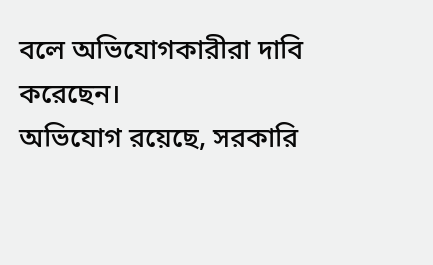বলে অভিযোগকারীরা দাবি করেছেন।
অভিযোগ রয়েছে, সরকারি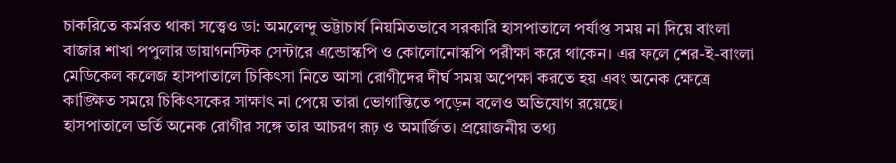চাকরিতে কর্মরত থাকা সত্ত্বেও ডা: অমলেন্দু ভট্টাচার্য নিয়মিতভাবে সরকারি হাসপাতালে পর্যাপ্ত সময় না দিয়ে বাংলা বাজার শাখা পপুলার ডায়াগনস্টিক সেন্টারে এন্ডোস্কপি ও কোলোনোস্কপি পরীক্ষা করে থাকেন। এর ফলে শের-ই-বাংলা মেডিকেল কলেজ হাসপাতালে চিকিৎসা নিতে আসা রোগীদের দীর্ঘ সময় অপেক্ষা করতে হয় এবং অনেক ক্ষেত্রে কাঙ্ক্ষিত সময়ে চিকিৎসকের সাক্ষাৎ না পেয়ে তারা ভোগান্তিতে পড়েন বলেও অভিযোগ রয়েছে।
হাসপাতালে ভর্তি অনেক রোগীর সঙ্গে তার আচরণ রূঢ় ও অমার্জিত। প্রয়োজনীয় তথ্য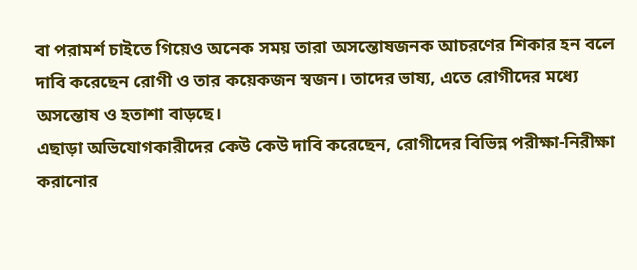বা পরামর্শ চাইতে গিয়েও অনেক সময় তারা অসন্তোষজনক আচরণের শিকার হন বলে দাবি করেছেন রোগী ও তার কয়েকজন স্বজন। তাদের ভাষ্য, এতে রোগীদের মধ্যে অসন্তোষ ও হতাশা বাড়ছে।
এছাড়া অভিযোগকারীদের কেউ কেউ দাবি করেছেন, রোগীদের বিভিন্ন পরীক্ষা-নিরীক্ষা করানোর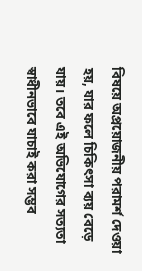বিষয়ে অপ্রয়োজনীয় পরামর্শ দেওয়া হয়, যার ফলে চিকিৎসা ব্যয় বেড়ে যায়। তবে এই অভিযোগের সত্যতা স্বাধীনভাবে যাচাই করা সম্ভব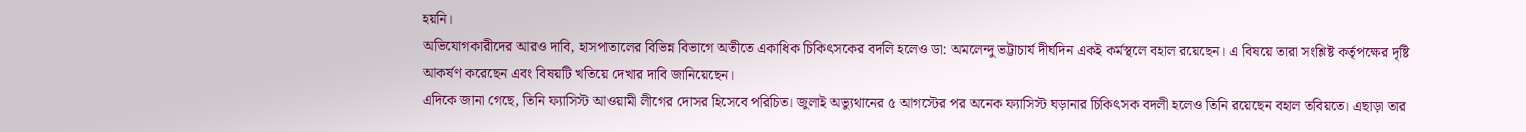হয়নি।
অভিযোগকারীদের আরও দাবি, হাসপাতালের বিভিন্ন বিভাগে অতীতে একাধিক চিকিৎসকের বদলি হলেও ডা: অমলেন্দু ভট্টাচার্য দীর্ঘদিন একই কর্মস্থলে বহাল রয়েছেন। এ বিষয়ে তারা সংশ্লিষ্ট কর্তৃপক্ষের দৃষ্টি আকর্ষণ করেছেন এবং বিষয়টি খতিয়ে দেখার দাবি জানিয়েছেন।
এদিকে জানা গেছে, তিনি ফ্যাসিস্ট আওয়ামী লীগের দোসর হিসেবে পরিচিত। জুলাই অভ্যুথানের ৫ আগস্টের পর অনেক ফ্যাসিস্ট ঘড়ানার চিকিৎসক বদলী হলেও তিনি রয়েছেন বহাল তবিয়তে। এছাড়া তার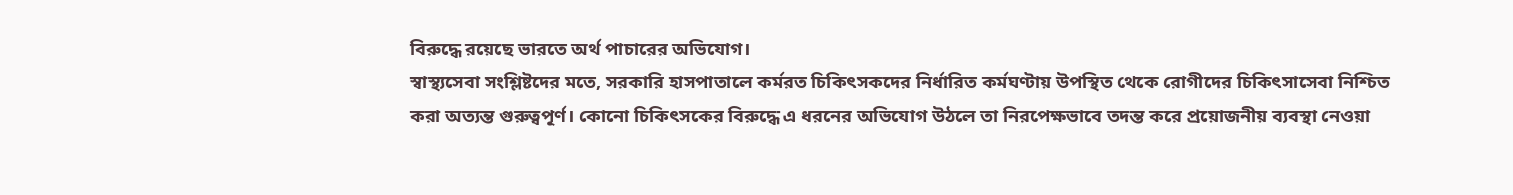বিরুদ্ধে রয়েছে ভারতে অর্থ পাচারের অভিযোগ।
স্বাস্থ্যসেবা সংশ্লিষ্টদের মতে, সরকারি হাসপাতালে কর্মরত চিকিৎসকদের নির্ধারিত কর্মঘণ্টায় উপস্থিত থেকে রোগীদের চিকিৎসাসেবা নিশ্চিত করা অত্যন্ত গুরুত্বপূর্ণ। কোনো চিকিৎসকের বিরুদ্ধে এ ধরনের অভিযোগ উঠলে তা নিরপেক্ষভাবে তদন্ত করে প্রয়োজনীয় ব্যবস্থা নেওয়া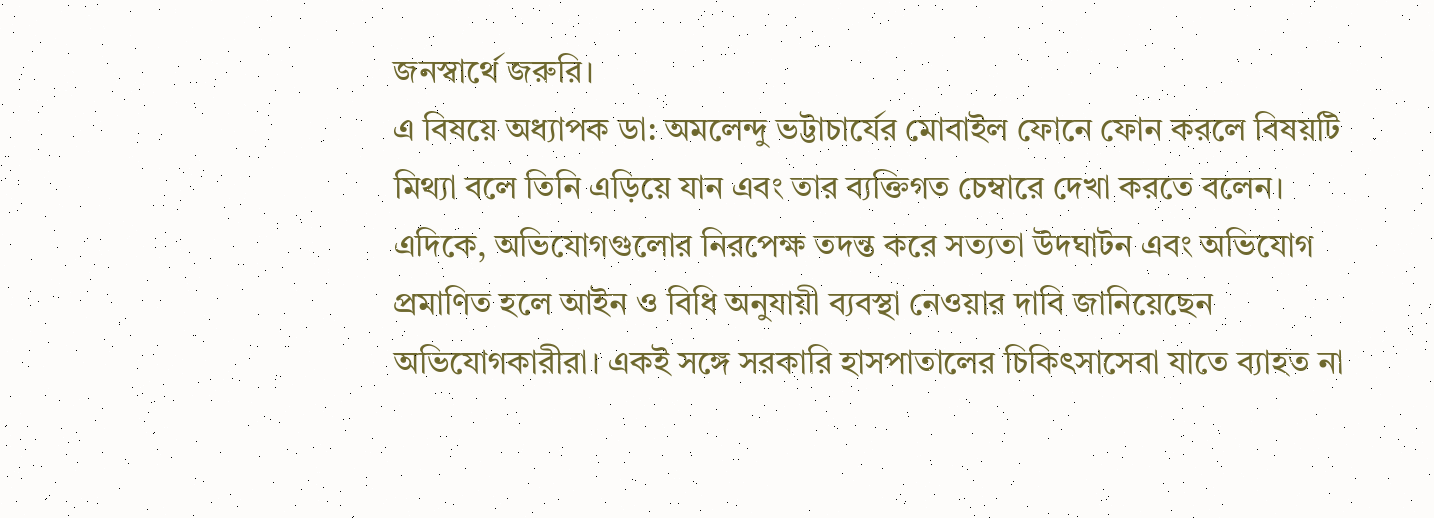জনস্বার্থে জরুরি।
এ বিষয়ে অধ্যাপক ডা: অমলেন্দু ভট্টাচার্যের মোবাইল ফোনে ফোন করলে বিষয়টি মিথ্যা বলে তিনি এড়িয়ে যান এবং তার ব্যক্তিগত চেম্বারে দেখা করতে বলেন।
এদিকে, অভিযোগগুলোর নিরপেক্ষ তদন্ত করে সত্যতা উদঘাটন এবং অভিযোগ প্রমাণিত হলে আইন ও বিধি অনুযায়ী ব্যবস্থা নেওয়ার দাবি জানিয়েছেন অভিযোগকারীরা। একই সঙ্গে সরকারি হাসপাতালের চিকিৎসাসেবা যাতে ব্যাহত না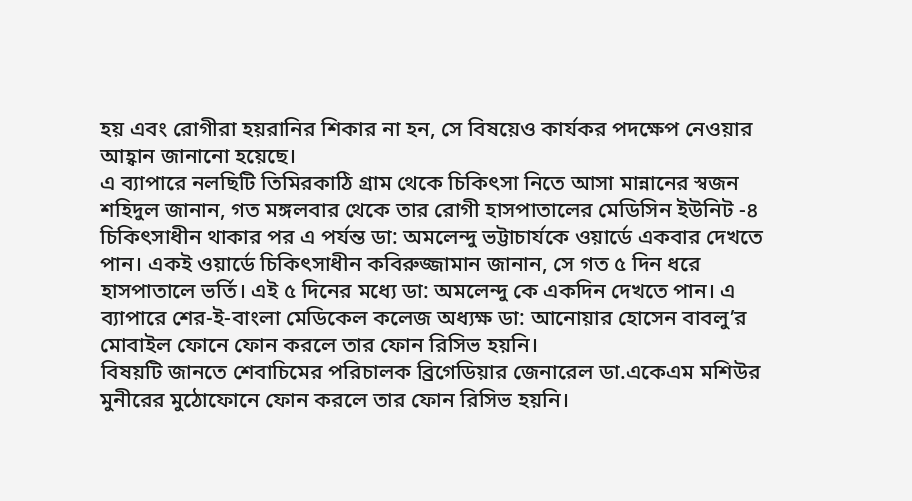হয় এবং রোগীরা হয়রানির শিকার না হন, সে বিষয়েও কার্যকর পদক্ষেপ নেওয়ার আহ্বান জানানো হয়েছে।
এ ব্যাপারে নলছিটি তিমিরকাঠি গ্রাম থেকে চিকিৎসা নিতে আসা মান্নানের স্বজন শহিদুল জানান, গত মঙ্গলবার থেকে তার রোগী হাসপাতালের মেডিসিন ইউনিট -৪ চিকিৎসাধীন থাকার পর এ পর্যন্ত ডা: অমলেন্দু ভট্টাচার্যকে ওয়ার্ডে একবার দেখতে পান। একই ওয়ার্ডে চিকিৎসাধীন কবিরুজ্জামান জানান, সে গত ৫ দিন ধরে হাসপাতালে ভর্তি। এই ৫ দিনের মধ্যে ডা: অমলেন্দু কে একদিন দেখতে পান। এ ব্যাপারে শের-ই-বাংলা মেডিকেল কলেজ অধ্যক্ষ ডা: আনোয়ার হোসেন বাবলু’র মোবাইল ফোনে ফোন করলে তার ফোন রিসিভ হয়নি।
বিষয়টি জানতে শেবাচিমের পরিচালক ব্রিগেডিয়ার জেনারেল ডা.একেএম মশিউর মুনীরের মুঠোফোনে ফোন করলে তার ফোন রিসিভ হয়নি।